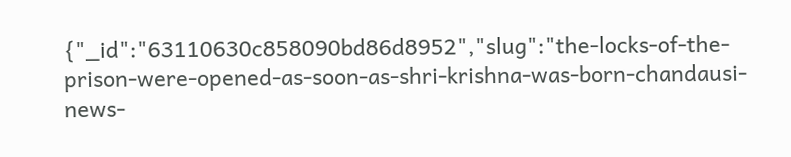{"_id":"63110630c858090bd86d8952","slug":"the-locks-of-the-prison-were-opened-as-soon-as-shri-krishna-was-born-chandausi-news-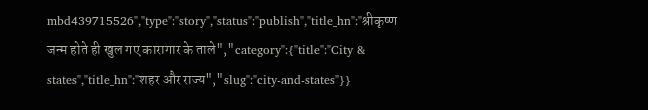mbd439715526","type":"story","status":"publish","title_hn":"श्रीकृष्ण जन्म होते ही खुल गए कारागार के ताले","category":{"title":"City & states","title_hn":"शहर और राज्य","slug":"city-and-states"}}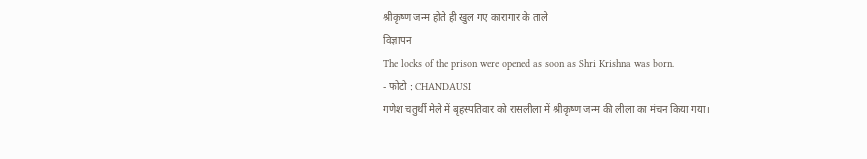श्रीकृष्ण जन्म होते ही खुल गए कारागार के ताले
विज्ञापन
The locks of the prison were opened as soon as Shri Krishna was born.
- फोटो : CHANDAUSI
गणेश चतुर्थी मेले में बृहस्पतिवार को रासलीला में श्रीकृष्ण जन्म की लीला का मंचन किया गया।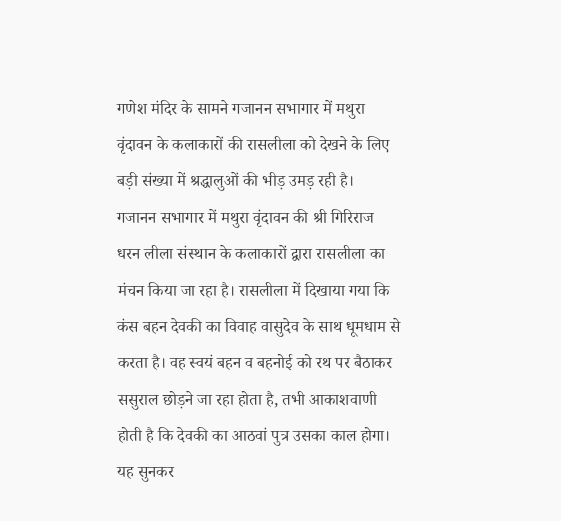गणेश मंदिर के सामने गजानन सभागार में मथुरा वृंदावन के कलाकारों की रासलीला को देखने के लिए बड़ी संख्या में श्रद्धालुओं की भीड़ उमड़ रही है।
गजानन सभागार में मथुरा वृंदावन की श्री गिरिराज धरन लीला संस्थान के कलाकारों द्वारा रासलीला का मंचन किया जा रहा है। रासलीला में दिखाया गया कि कंस बहन देवकी का विवाह वासुदेव के साथ धूमधाम से करता है। वह स्वयं बहन व बहनोई को रथ पर बैठाकर ससुराल छोड़ने जा रहा होता है, तभी आकाशवाणी होती है कि देवकी का आठवां पुत्र उसका काल होगा। यह सुनकर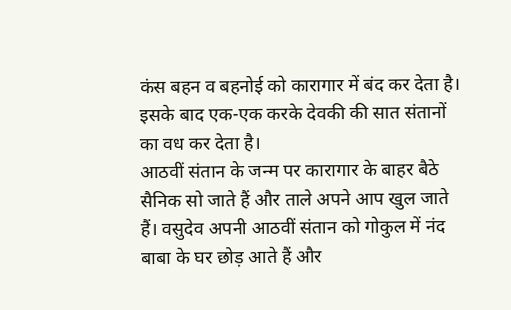कंस बहन व बहनोई को कारागार में बंद कर देता है। इसके बाद एक-एक करके देवकी की सात संतानों का वध कर देता है।
आठवीं संतान के जन्म पर कारागार के बाहर बैठे सैनिक सो जाते हैं और ताले अपने आप खुल जाते हैं। वसुदेव अपनी आठवीं संतान को गोकुल में नंद बाबा के घर छोड़ आते हैं और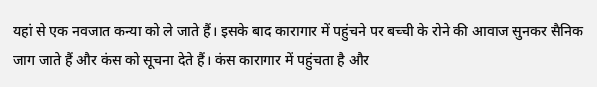यहां से एक नवजात कन्या को ले जाते हैं। इसके बाद कारागार में पहुंचने पर बच्ची के रोने की आवाज सुनकर सैनिक जाग जाते हैं और कंस को सूचना देते हैं। कंस कारागार में पहुंचता है और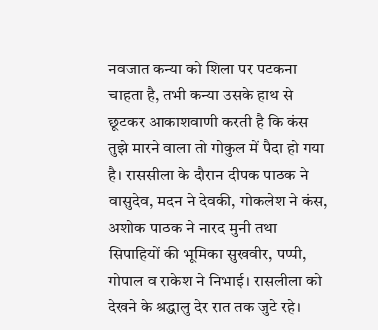नवजात कन्या को शिला पर पटकना चाहता है, तभी कन्या उसके हाथ से छूटकर आकाशवाणी करती है कि कंस तुझे मारने वाला तो गोकुल में पैदा हो गया है। राससीला के दौरान दीपक पाठक ने वासुदेव, मदन ने देवकी, गोकलेश ने कंस, अशोक पाठक ने नारद मुनी तथा सिपाहियों की भूमिका सुखवीर, पप्पी, गोपाल व राकेश ने निभाई। रासलीला को देखने के श्रद्धालु देर रात तक जुटे रहे।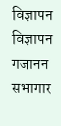विज्ञापन
विज्ञापन
गजानन सभागार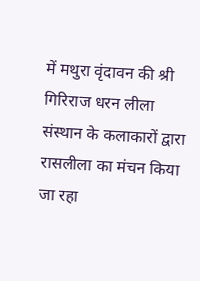में मथुरा वृंदावन की श्री गिरिराज धरन लीला संस्थान के कलाकारों द्वारा रासलीला का मंचन किया जा रहा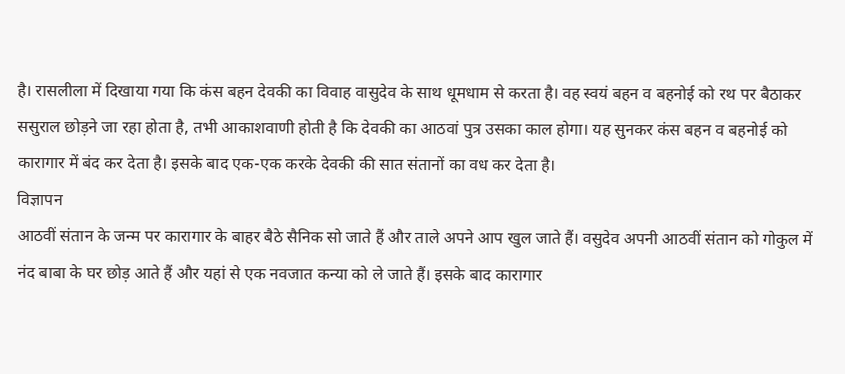है। रासलीला में दिखाया गया कि कंस बहन देवकी का विवाह वासुदेव के साथ धूमधाम से करता है। वह स्वयं बहन व बहनोई को रथ पर बैठाकर ससुराल छोड़ने जा रहा होता है, तभी आकाशवाणी होती है कि देवकी का आठवां पुत्र उसका काल होगा। यह सुनकर कंस बहन व बहनोई को कारागार में बंद कर देता है। इसके बाद एक-एक करके देवकी की सात संतानों का वध कर देता है।
विज्ञापन
आठवीं संतान के जन्म पर कारागार के बाहर बैठे सैनिक सो जाते हैं और ताले अपने आप खुल जाते हैं। वसुदेव अपनी आठवीं संतान को गोकुल में नंद बाबा के घर छोड़ आते हैं और यहां से एक नवजात कन्या को ले जाते हैं। इसके बाद कारागार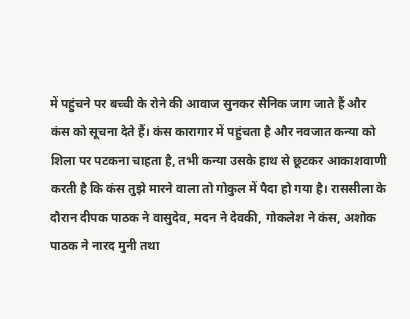में पहुंचने पर बच्ची के रोने की आवाज सुनकर सैनिक जाग जाते हैं और कंस को सूचना देते हैं। कंस कारागार में पहुंचता है और नवजात कन्या को शिला पर पटकना चाहता है, तभी कन्या उसके हाथ से छूटकर आकाशवाणी करती है कि कंस तुझे मारने वाला तो गोकुल में पैदा हो गया है। राससीला के दौरान दीपक पाठक ने वासुदेव, मदन ने देवकी, गोकलेश ने कंस, अशोक पाठक ने नारद मुनी तथा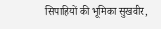सिपाहियों की भूमिका सुखवीर,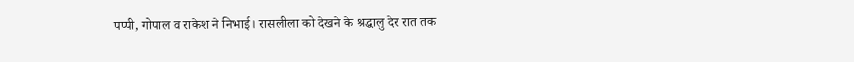पप्पी, गोपाल व राकेश ने निभाई। रासलीला को देखने के श्रद्धालु देर रात तक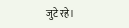जुटे रहे।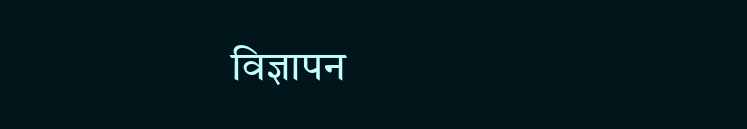विज्ञापन